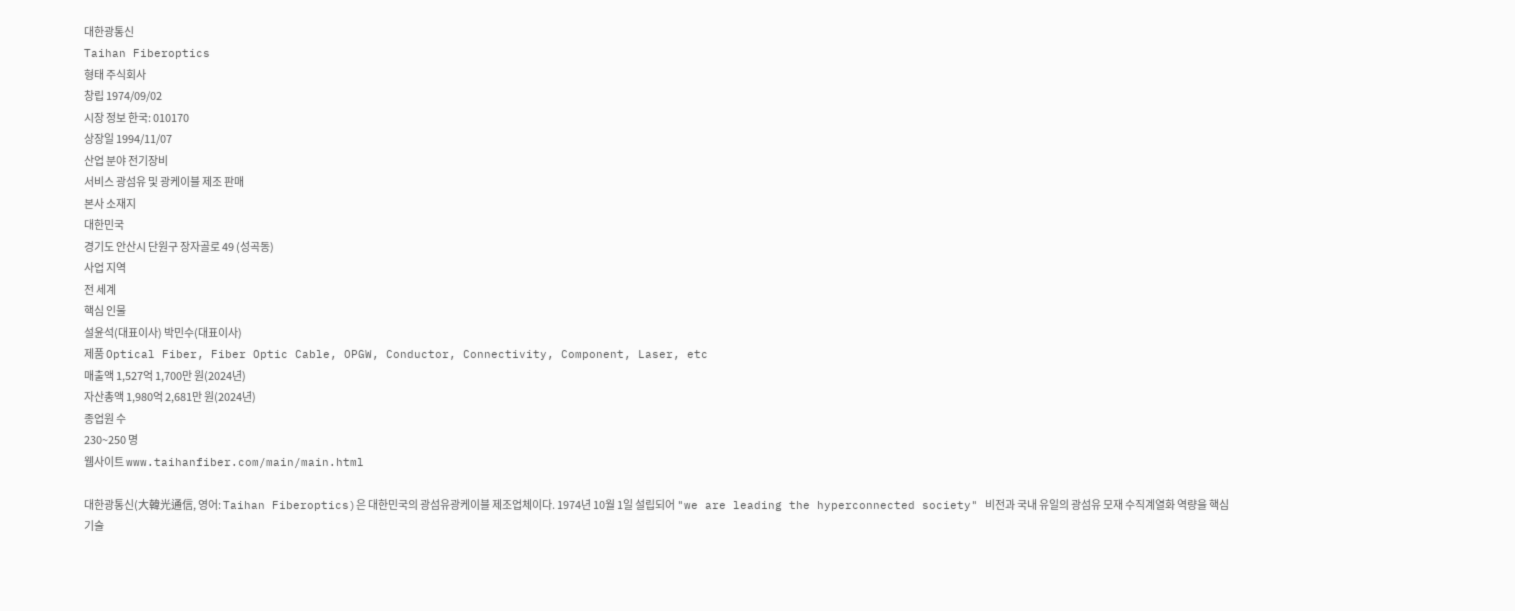대한광통신
Taihan Fiberoptics
형태 주식회사
창립 1974/09/02
시장 정보 한국: 010170
상장일 1994/11/07
산업 분야 전기장비
서비스 광섬유 및 광케이블 제조 판매
본사 소재지
대한민국
경기도 안산시 단원구 장자골로 49 (성곡동)
사업 지역
전 세계
핵심 인물
설윤석(대표이사) 박민수(대표이사)
제품 Optical Fiber, Fiber Optic Cable, OPGW, Conductor, Connectivity, Component, Laser, etc
매출액 1,527억 1,700만 원(2024년)
자산총액 1,980억 2,681만 원(2024년)
종업원 수
230~250 명
웹사이트 www.taihanfiber.com/main/main.html

대한광통신(大韓光通信, 영어: Taihan Fiberoptics)은 대한민국의 광섬유광케이블 제조업체이다. 1974년 10월 1일 설립되어 "we are leading the hyperconnected society" 비전과 국내 유일의 광섬유 모재 수직계열화 역량을 핵심 기술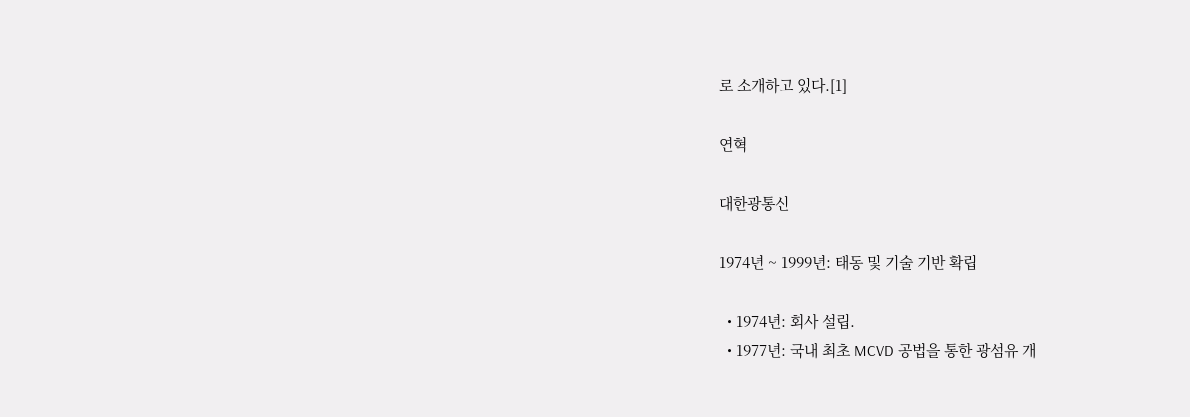로 소개하고 있다.[1]

연혁

대한광통신

1974년 ~ 1999년: 태동 및 기술 기반 확립

  • 1974년: 회사 설립.
  • 1977년: 국내 최초 MCVD 공법을 통한 광섬유 개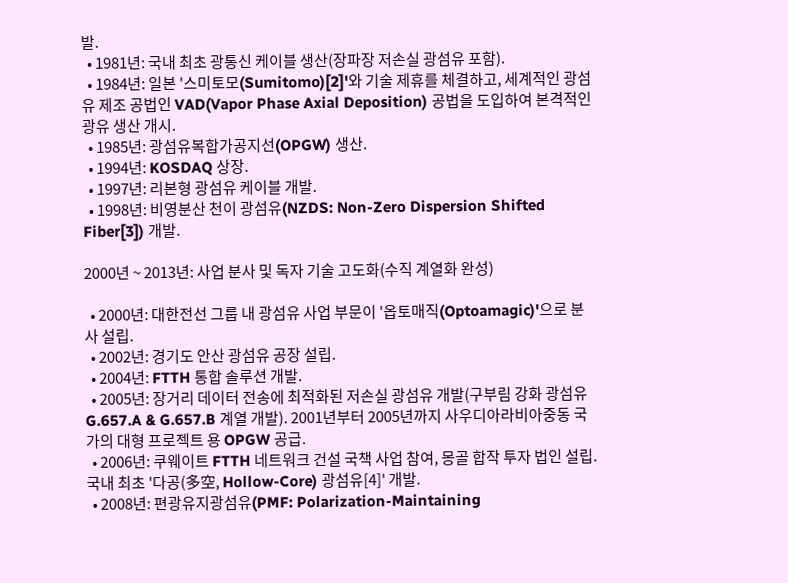발.
  • 1981년: 국내 최초 광통신 케이블 생산(장파장 저손실 광섬유 포함).
  • 1984년: 일본 '스미토모(Sumitomo)[2]'와 기술 제휴를 체결하고, 세계적인 광섬유 제조 공법인 VAD(Vapor Phase Axial Deposition) 공법을 도입하여 본격적인 광유 생산 개시.
  • 1985년: 광섬유복합가공지선(OPGW) 생산.
  • 1994년: KOSDAQ 상장.
  • 1997년: 리본형 광섬유 케이블 개발.
  • 1998년: 비영분산 천이 광섬유(NZDS: Non-Zero Dispersion Shifted Fiber[3]) 개발.

2000년 ~ 2013년: 사업 분사 및 독자 기술 고도화(수직 계열화 완성)

  • 2000년: 대한전선 그룹 내 광섬유 사업 부문이 '옵토매직(Optoamagic)'으로 분사 설립.
  • 2002년: 경기도 안산 광섬유 공장 설립.
  • 2004년: FTTH 통합 솔루션 개발.
  • 2005년: 장거리 데이터 전송에 최적화된 저손실 광섬유 개발(구부림 강화 광섬유 G.657.A & G.657.B 계열 개발). 2001년부터 2005년까지 사우디아라비아중동 국가의 대형 프로젝트 용 OPGW 공급.
  • 2006년: 쿠웨이트 FTTH 네트워크 건설 국책 사업 참여, 몽골 합작 투자 법인 설립. 국내 최초 '다공(多空, Hollow-Core) 광섬유[4]' 개발.
  • 2008년: 편광유지광섬유(PMF: Polarization-Maintaining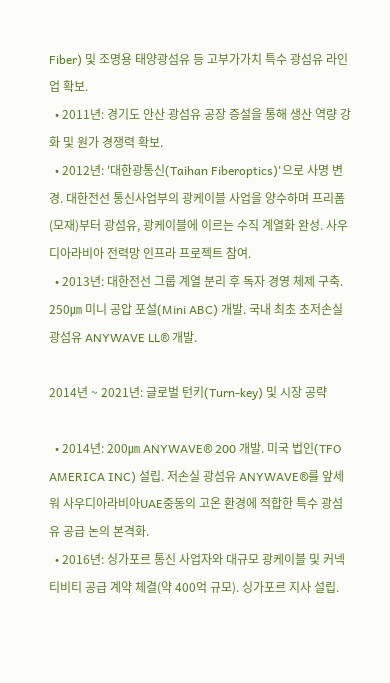Fiber) 및 조명용 태양광섬유 등 고부가가치 특수 광섬유 라인업 확보.
  • 2011년: 경기도 안산 광섬유 공장 증설을 통해 생산 역량 강화 및 원가 경쟁력 확보.
  • 2012년: '대한광통신(Taihan Fiberoptics)'으로 사명 변경. 대한전선 통신사업부의 광케이블 사업을 양수하며 프리폼(모재)부터 광섬유, 광케이블에 이르는 수직 계열화 완성. 사우디아라비아 전력망 인프라 프로젝트 참여.
  • 2013년: 대한전선 그룹 계열 분리 후 독자 경영 체제 구축. 250㎛ 미니 공압 포설(Mini ABC) 개발. 국내 최초 초저손실 광섬유 ANYWAVE LL® 개발.

2014년 ~ 2021년: 글로벌 턴키(Turn-key) 및 시장 공략

  • 2014년: 200㎛ ANYWAVE® 200 개발. 미국 법인(TFO AMERICA INC) 설립. 저손실 광섬유 ANYWAVE®를 앞세워 사우디아라비아UAE중동의 고온 환경에 적합한 특수 광섬유 공급 논의 본격화.
  • 2016년: 싱가포르 통신 사업자와 대규모 광케이블 및 커넥티비티 공급 계약 체결(약 400억 규모). 싱가포르 지사 설립.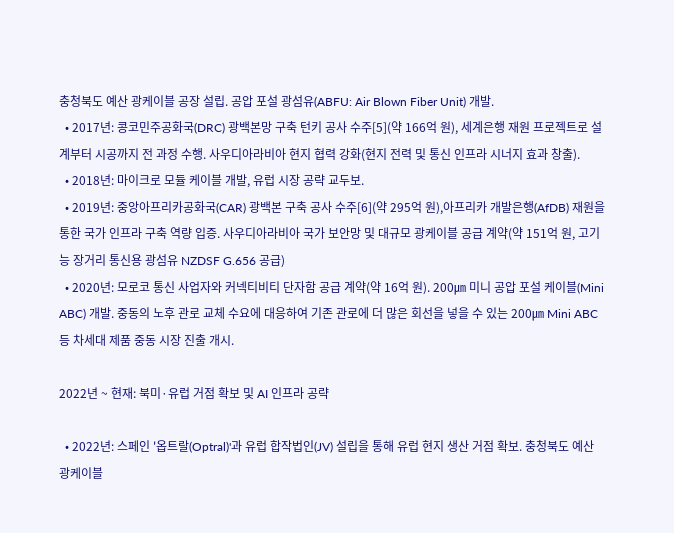충청북도 예산 광케이블 공장 설립. 공압 포설 광섬유(ABFU: Air Blown Fiber Unit) 개발.
  • 2017년: 콩코민주공화국(DRC) 광백본망 구축 턴키 공사 수주[5](약 166억 원), 세계은행 재원 프로젝트로 설계부터 시공까지 전 과정 수행. 사우디아라비아 현지 협력 강화(현지 전력 및 통신 인프라 시너지 효과 창출).
  • 2018년: 마이크로 모듈 케이블 개발, 유럽 시장 공략 교두보.
  • 2019년: 중앙아프리카공화국(CAR) 광백본 구축 공사 수주[6](약 295억 원),아프리카 개발은행(AfDB) 재원을 통한 국가 인프라 구축 역량 입증. 사우디아라비아 국가 보안망 및 대규모 광케이블 공급 계약(약 151억 원, 고기능 장거리 통신용 광섬유 NZDSF G.656 공급)
  • 2020년: 모로코 통신 사업자와 커넥티비티 단자함 공급 계약(약 16억 원). 200㎛ 미니 공압 포설 케이블(Mini ABC) 개발. 중동의 노후 관로 교체 수요에 대응하여 기존 관로에 더 많은 회선을 넣을 수 있는 200㎛ Mini ABC 등 차세대 제품 중동 시장 진출 개시.

2022년 ~ 현재: 북미·유럽 거점 확보 및 AI 인프라 공략

  • 2022년: 스페인 '옵트랄(Optral)'과 유럽 합작법인(JV) 설립을 통해 유럽 현지 생산 거점 확보. 충청북도 예산 광케이블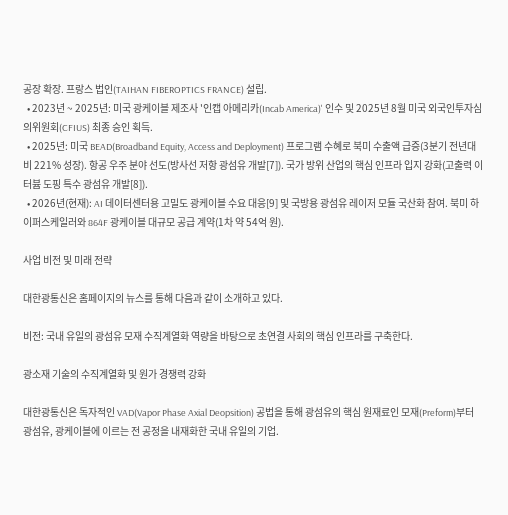공장 확장. 프랑스 법인(TAIHAN FIBEROPTICS FRANCE) 설립.
  • 2023년 ~ 2025년: 미국 광케이블 제조사 '인캡 아메리카(Incab America)' 인수 및 2025년 8월 미국 외국인투자심의위원회(CFIUS) 최종 승인 획득.
  • 2025년: 미국 BEAD(Broadband Equity, Access and Deployment) 프로그램 수혜로 북미 수출액 급증(3분기 전년대비 221% 성장). 항공 우주 분야 선도(방사선 저항 광섬유 개발[7]). 국가 방위 산업의 핵심 인프라 입지 강화(고출력 이터븀 도핑 특수 광섬유 개발[8]).
  • 2026년(현재): AI 데이터센터용 고밀도 광케이블 수요 대응[9] 및 국방용 광섬유 레이저 모듈 국산화 참여. 북미 하이퍼스케일러와 864F 광케이블 대규모 공급 계약(1차 약 54억 원).

사업 비전 및 미래 전략

대한광통신은 홈페이지의 뉴스를 통해 다음과 같이 소개하고 있다.

비전: 국내 유일의 광섬유 모재 수직계열화 역량을 바탕으로 초연결 사회의 핵심 인프라를 구축한다.

광소재 기술의 수직계열화 및 원가 경쟁력 강화

대한광통신은 독자적인 VAD(Vapor Phase Axial Deopsition) 공법을 통해 광섬유의 핵심 원재료인 모재(Preform)부터 광섬유, 광케이블에 이르는 전 공정을 내재화한 국내 유일의 기업.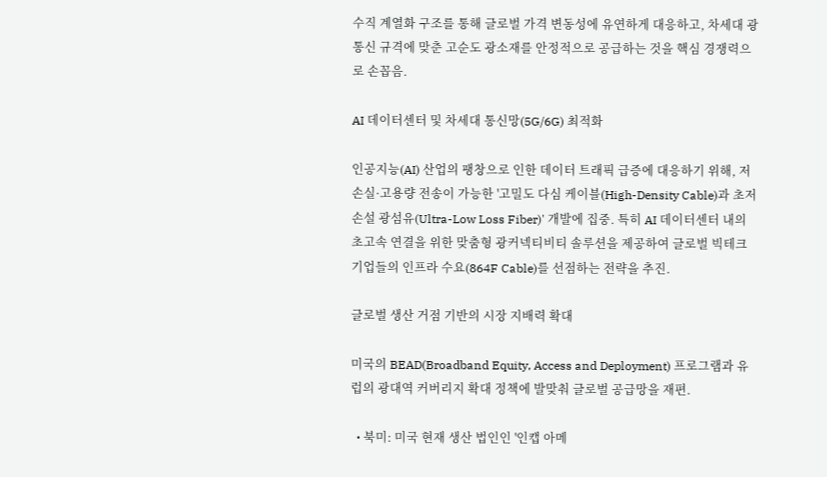수직 계열화 구조를 통해 글로벌 가격 변동성에 유연하게 대응하고, 차세대 광통신 규격에 맞춘 고순도 광소재를 안정적으로 공급하는 것을 핵심 경쟁력으로 손꼽음.

AI 데이터센터 및 차세대 통신망(5G/6G) 최적화

인공지능(AI) 산업의 팽창으로 인한 데이터 트래픽 급증에 대응하기 위해, 저손실·고용량 전송이 가능한 '고밀도 다심 케이블(High-Density Cable)과 초저손설 광섬유(Ultra-Low Loss Fiber)' 개발에 집중. 특히 AI 데이터센터 내의 초고속 연결을 위한 맞춤형 광커넥티비티 솔루션을 제공하여 글로벌 빅테크 기업들의 인프라 수요(864F Cable)를 선점하는 전략을 추진.

글로벌 생산 거점 기반의 시장 지배력 확대

미국의 BEAD(Broadband Equity, Access and Deployment) 프로그램과 유럽의 광대역 커버리지 확대 정책에 발맞춰 글로벌 공급망을 재편.

  • 북미: 미국 현재 생산 법인인 '인캡 아메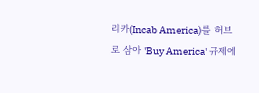리카(Incab America)를 허브로 삼아 'Buy America' 규제에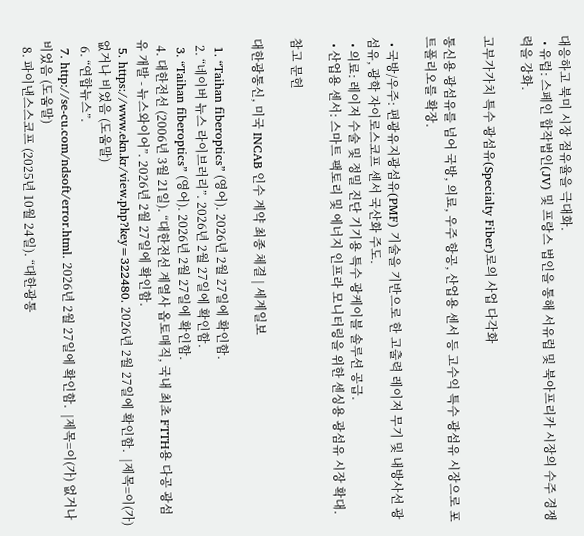대응하고 북미 시장 점유율을 극대화.
  • 유럽: 스페인 합작법인(JV) 및 프랑스 법인을 통해 서유럽 및 북아프리카 시장의 수주 경쟁력을 강화.

고부가가치 특수 광섬유(Specialty Fiber)로의 사업 다각화

통신용 광섬유를 넘어 국방, 의료, 우주 항공, 산업용 센서 등 고수익 특수 광섬유 시장으로 포트폴리오를 확장.

  • 국방/우주: 편광유지광섬유(PMF) 기술을 기반으로 한 고출력 레이저 무기 및 내방사선 광섬유, 광학 자이로스코프 센서 국산화 주도.
  • 의료: 레이저 수술 및 정밀 진단 기기용 특수 광케이블 솔루션 공급.
  • 산업용 센서: 스마트 팩토리 및 에너지 인프라 모니터링을 위한 센싱용 광섬유 시장 확대.

참고 문헌

대한광통신, 미국 INCAB 인수 계약 최종 체결 | 세계일보

  1. “Taihan fiberoptics” (영어). 2026년 2월 27일에 확인함.
  2. “네이버 뉴스 라이브러리”. 2026년 2월 27일에 확인함.
  3. “Taihan fiberoptics” (영어). 2026년 2월 27일에 확인함.
  4. 대한전선 (2006년 3월 21일). “대한전선 계열사 옵토매직, 국내 최초 FTTH용 다공 광섬유 개발 - 뉴스와이어”. 2026년 2월 27일에 확인함.
  5. https://www.ekn.kr/view.php?key=322480. 2026년 2월 27일에 확인함.  |제목=이(가) 없거나 비었음 (도움말)
  6. “연합뉴스”.
  7. http://se-cu.com/ndsoft/error.html. 2026년 2월 27일에 확인함.  |제목=이(가) 없거나 비었음 (도움말)
  8. 파이낸스스코프 (2025년 10월 24일). “대한광통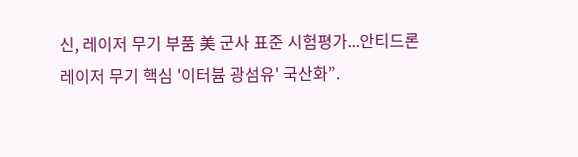신, 레이저 무기 부품 美 군사 표준 시험평가...안티드론 레이저 무기 핵심 '이터븀 광섬유' 국산화”.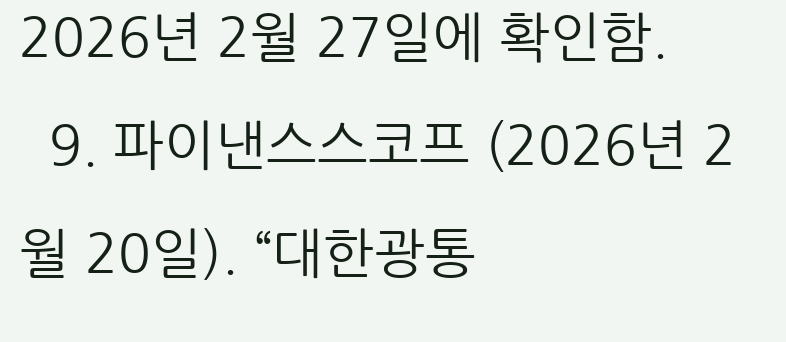2026년 2월 27일에 확인함.
  9. 파이낸스스코프 (2026년 2월 20일). “대한광통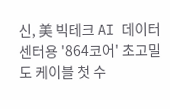신, 美 빅테크 AI 데이터센터용 '864코어' 초고밀도 케이블 첫 수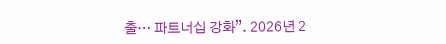출… 파트너십 강화”. 2026년 2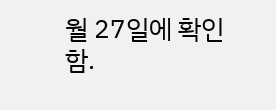월 27일에 확인함.